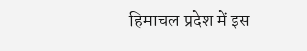हिमाचल प्रदेश में इस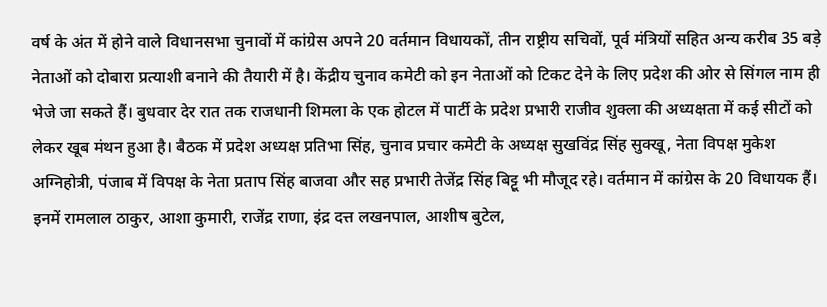वर्ष के अंत में होने वाले विधानसभा चुनावों में कांग्रेस अपने 20 वर्तमान विधायकों, तीन राष्ट्रीय सचिवों, पूर्व मंत्रियों सहित अन्य करीब 35 बड़े नेताओं को दोबारा प्रत्याशी बनाने की तैयारी में है। केंद्रीय चुनाव कमेटी को इन नेताओं को टिकट देने के लिए प्रदेश की ओर से सिंगल नाम ही भेजे जा सकते हैं। बुधवार देर रात तक राजधानी शिमला के एक होटल में पार्टी के प्रदेश प्रभारी राजीव शुक्ला की अध्यक्षता में कई सीटों को लेकर खूब मंथन हुआ है। बैठक में प्रदेश अध्यक्ष प्रतिभा सिंह, चुनाव प्रचार कमेटी के अध्यक्ष सुखविंद्र सिंह सुक्खू, नेता विपक्ष मुकेश अग्निहोत्री, पंजाब में विपक्ष के नेता प्रताप सिंह बाजवा और सह प्रभारी तेजेंद्र सिंह बिट्टू भी मौजूद रहे। वर्तमान में कांग्रेस के 20 विधायक हैं। इनमें रामलाल ठाकुर, आशा कुमारी, राजेंद्र राणा, इंद्र दत्त लखनपाल, आशीष बुटेल,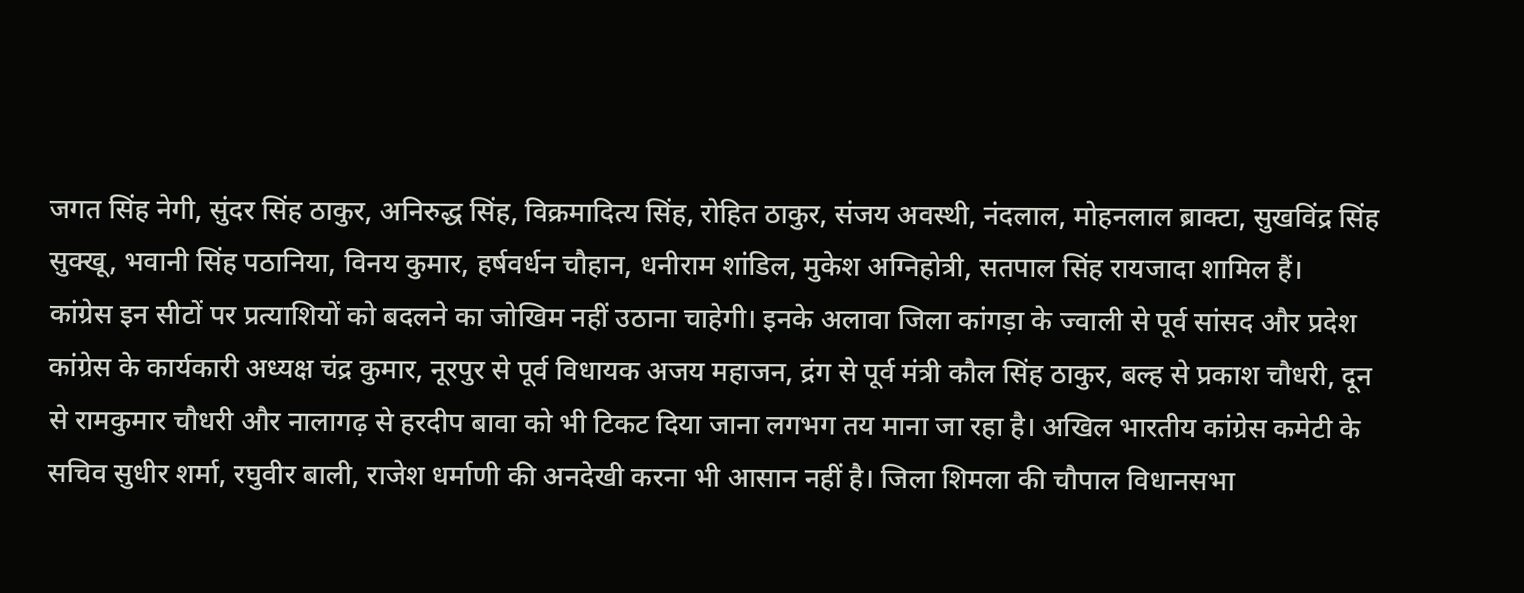जगत सिंह नेगी, सुंदर सिंह ठाकुर, अनिरुद्ध सिंह, विक्रमादित्य सिंह, रोहित ठाकुर, संजय अवस्थी, नंदलाल, मोहनलाल ब्राक्टा, सुखविंद्र सिंह सुक्खू, भवानी सिंह पठानिया, विनय कुमार, हर्षवर्धन चौहान, धनीराम शांडिल, मुकेश अग्निहोत्री, सतपाल सिंह रायजादा शामिल हैं।
कांग्रेस इन सीटों पर प्रत्याशियों को बदलने का जोखिम नहीं उठाना चाहेगी। इनके अलावा जिला कांगड़ा के ज्वाली से पूर्व सांसद और प्रदेश कांग्रेस के कार्यकारी अध्यक्ष चंद्र कुमार, नूरपुर से पूर्व विधायक अजय महाजन, द्रंग से पूर्व मंत्री कौल सिंह ठाकुर, बल्ह से प्रकाश चौधरी, दून से रामकुमार चौधरी और नालागढ़ से हरदीप बावा को भी टिकट दिया जाना लगभग तय माना जा रहा है। अखिल भारतीय कांग्रेस कमेटी के सचिव सुधीर शर्मा, रघुवीर बाली, राजेश धर्माणी की अनदेखी करना भी आसान नहीं है। जिला शिमला की चौपाल विधानसभा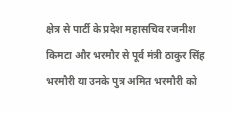क्षेत्र से पार्टी के प्रदेश महासचिव रजनीश किमटा और भरमौर से पूर्व मंत्री ठाकुर सिंह भरमौरी या उनके पुत्र अमित भरमौरी को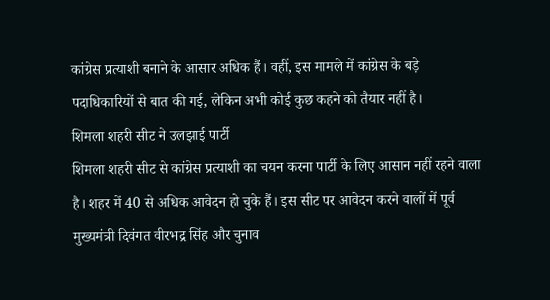कांग्रेस प्रत्याशी बनाने के आसार अधिक हैं। वहीं, इस मामले में कांग्रेस के बड़े पदाधिकारियों से बात की गई, लेकिन अभी कोई कुछ कहने को तैयार नहीं है।
शिमला शहरी सीट ने उलझाई पार्टी
शिमला शहरी सीट से कांग्रेस प्रत्याशी का चयन करना पार्टी के लिए आसान नहीं रहने वाला है। शहर में 40 से अधिक आवेदन हो चुके हैं। इस सीट पर आवेदन करने वालों में पूर्व मुख्यमंत्री दिवंगत वीरभद्र सिंह और चुनाव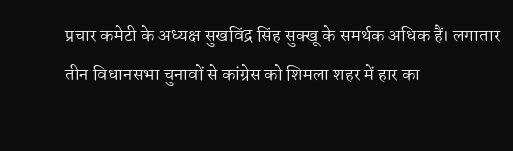प्रचार कमेटी के अध्यक्ष सुखविंद्र सिंह सुक्खू के समर्थक अधिक हैं। लगातार तीन विधानसभा चुनावों से कांग्रेस को शिमला शहर में हार का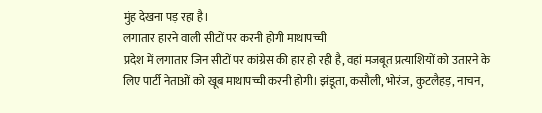मुंह देखना पड़ रहा है।
लगातार हारने वाली सीटों पर करनी होगी माथापच्ची
प्रदेश में लगातार जिन सीटों पर कांग्रेस की हार हो रही है, वहां मजबूत प्रत्याशियों को उतारने के लिए पार्टी नेताओं को खूब माथापच्ची करनी होगी। झंडूता, कसौली, भोरंज, कुटलैहड़, नाचन,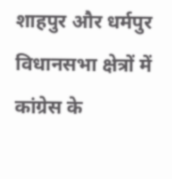शाहपुर और धर्मपुर विधानसभा क्षेत्रों में कांग्रेस के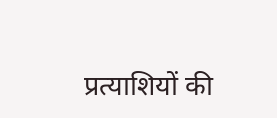प्रत्याशियों की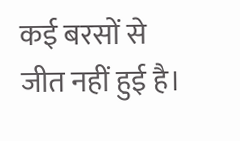कई बरसों से जीत नहीं हुई है।